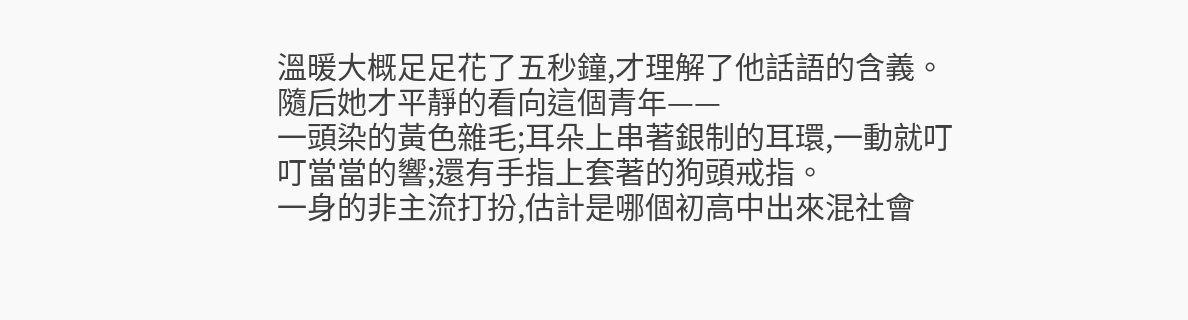溫暖大概足足花了五秒鐘,才理解了他話語的含義。
隨后她才平靜的看向這個青年——
一頭染的黃色雜毛;耳朵上串著銀制的耳環,一動就叮叮當當的響;還有手指上套著的狗頭戒指。
一身的非主流打扮,估計是哪個初高中出來混社會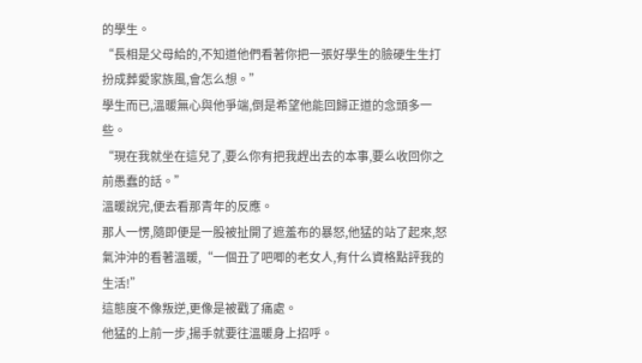的學生。
“長相是父母給的,不知道他們看著你把一張好學生的臉硬生生打扮成葬愛家族風,會怎么想。”
學生而已,溫暖無心與他爭端,倒是希望他能回歸正道的念頭多一些。
“現在我就坐在這兒了,要么你有把我趕出去的本事,要么收回你之前愚蠢的話。”
溫暖說完,便去看那青年的反應。
那人一愣,隨即便是一股被扯開了遮羞布的暴怒,他猛的站了起來,怒氣沖沖的看著溫暖,“一個丑了吧唧的老女人,有什么資格點評我的生活!”
這態度不像叛逆,更像是被戳了痛處。
他猛的上前一步,揚手就要往溫暖身上招呼。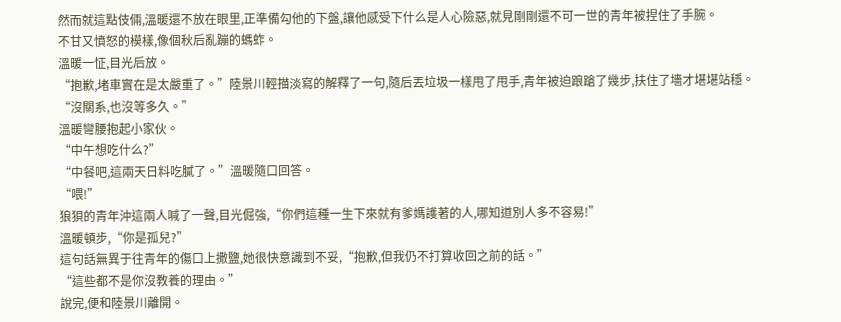然而就這點伎倆,溫暖還不放在眼里,正準備勾他的下盤,讓他感受下什么是人心險惡,就見剛剛還不可一世的青年被捏住了手腕。
不甘又憤怒的模樣,像個秋后亂蹦的螞蚱。
溫暖一怔,目光后放。
“抱歉,堵車實在是太嚴重了。”陸景川輕描淡寫的解釋了一句,隨后丟垃圾一樣甩了甩手,青年被迫踉蹌了幾步,扶住了墻才堪堪站穩。
“沒關系,也沒等多久。”
溫暖彎腰抱起小家伙。
“中午想吃什么?”
“中餐吧,這兩天日料吃膩了。”溫暖隨口回答。
“喂!”
狼狽的青年沖這兩人喊了一聲,目光倔強,“你們這種一生下來就有爹媽護著的人,哪知道別人多不容易!”
溫暖頓步,“你是孤兒?”
這句話無異于往青年的傷口上撒鹽,她很快意識到不妥,“抱歉,但我仍不打算收回之前的話。”
“這些都不是你沒教養的理由。”
說完,便和陸景川離開。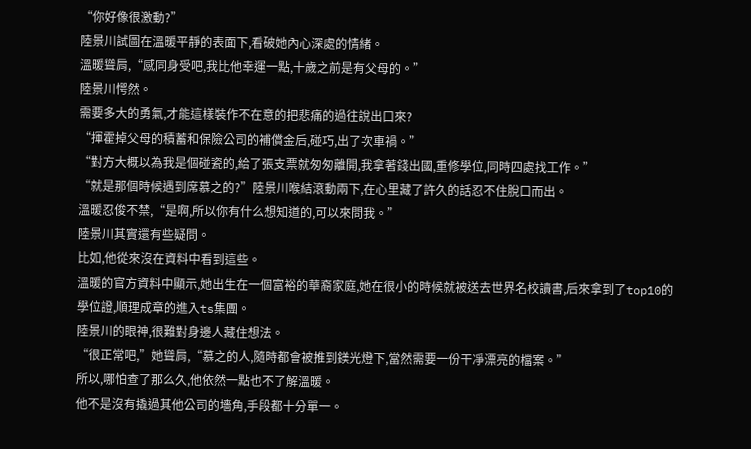“你好像很激動?”
陸景川試圖在溫暖平靜的表面下,看破她內心深處的情緒。
溫暖聳肩,“感同身受吧,我比他幸運一點,十歲之前是有父母的。”
陸景川愕然。
需要多大的勇氣,才能這樣裝作不在意的把悲痛的過往說出口來?
“揮霍掉父母的積蓄和保險公司的補償金后,碰巧,出了次車禍。”
“對方大概以為我是個碰瓷的,給了張支票就匆匆離開,我拿著錢出國,重修學位,同時四處找工作。”
“就是那個時候遇到席慕之的?”陸景川喉結滾動兩下,在心里藏了許久的話忍不住脫口而出。
溫暖忍俊不禁,“是啊,所以你有什么想知道的,可以來問我。”
陸景川其實還有些疑問。
比如,他從來沒在資料中看到這些。
溫暖的官方資料中顯示,她出生在一個富裕的華裔家庭,她在很小的時候就被送去世界名校讀書,后來拿到了top10的學位證,順理成章的進入ts集團。
陸景川的眼神,很難對身邊人藏住想法。
“很正常吧,”她聳肩,“慕之的人,隨時都會被推到鎂光燈下,當然需要一份干凈漂亮的檔案。”
所以,哪怕查了那么久,他依然一點也不了解溫暖。
他不是沒有撬過其他公司的墻角,手段都十分單一。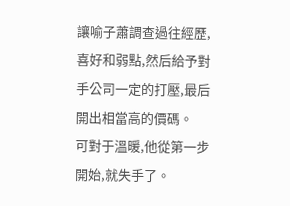讓喻子蕭調查過往經歷,喜好和弱點,然后給予對手公司一定的打壓,最后開出相當高的價碼。
可對于溫暖,他從第一步開始,就失手了。